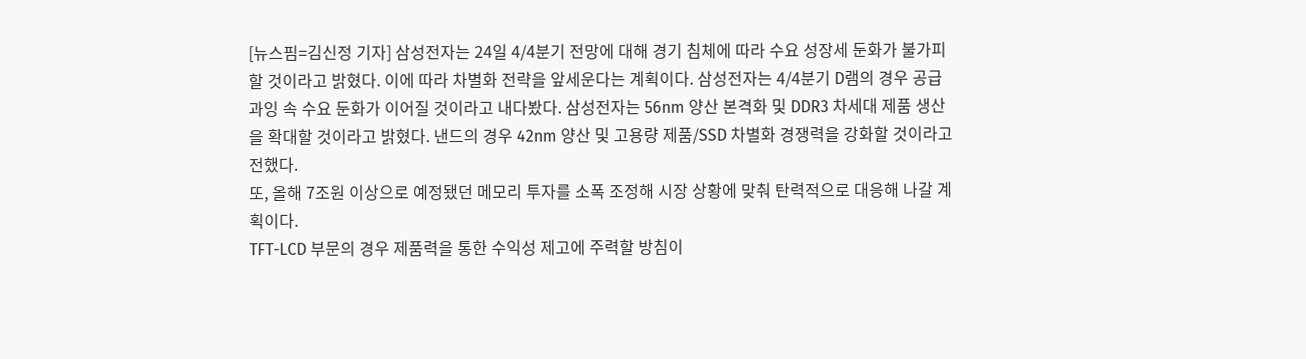[뉴스핌=김신정 기자] 삼성전자는 24일 4/4분기 전망에 대해 경기 침체에 따라 수요 성장세 둔화가 불가피 할 것이라고 밝혔다. 이에 따라 차별화 전략을 앞세운다는 계획이다. 삼성전자는 4/4분기 D램의 경우 공급과잉 속 수요 둔화가 이어질 것이라고 내다봤다. 삼성전자는 56nm 양산 본격화 및 DDR3 차세대 제품 생산을 확대할 것이라고 밝혔다. 낸드의 경우 42nm 양산 및 고용량 제품/SSD 차별화 경쟁력을 강화할 것이라고 전했다.
또, 올해 7조원 이상으로 예정됐던 메모리 투자를 소폭 조정해 시장 상황에 맞춰 탄력적으로 대응해 나갈 계획이다.
TFT-LCD 부문의 경우 제품력을 통한 수익성 제고에 주력할 방침이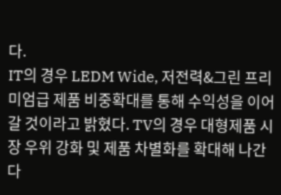다.
IT의 경우 LEDM Wide, 저전력&그린 프리미엄급 제품 비중확대를 통해 수익성을 이어갈 것이라고 밝혔다. TV의 경우 대형제품 시장 우위 강화 및 제품 차별화를 확대해 나간다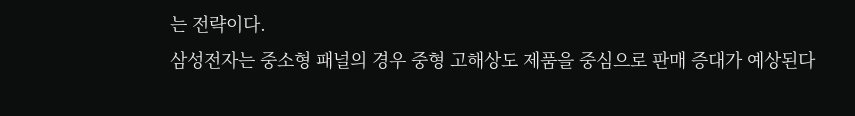는 전략이다.
삼성전자는 중소형 패널의 경우 중형 고해상도 제품을 중심으로 판매 증대가 예상된다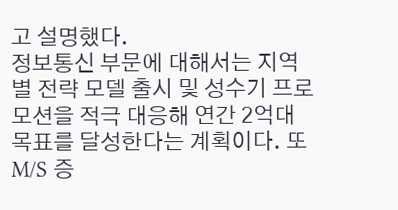고 설명했다.
정보통신 부문에 대해서는 지역별 전략 모델 출시 및 성수기 프로모션을 적극 대응해 연간 2억대 목표를 달성한다는 계획이다. 또 M/S 증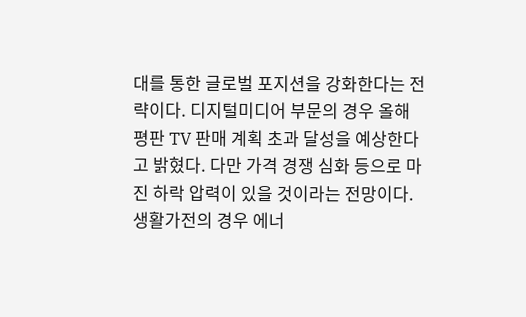대를 통한 글로벌 포지션을 강화한다는 전략이다. 디지털미디어 부문의 경우 올해 평판 TV 판매 계획 초과 달성을 예상한다고 밝혔다. 다만 가격 경쟁 심화 등으로 마진 하락 압력이 있을 것이라는 전망이다.
생활가전의 경우 에너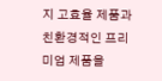지 고효율 제품과 친환경적인 프리미엄 제품을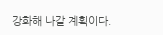강화해 나갈 계획이다.